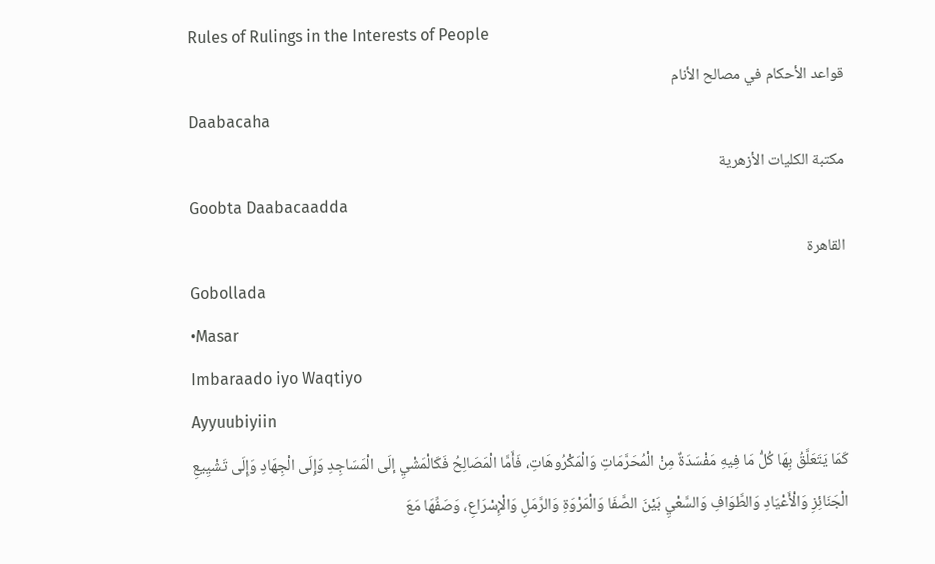Rules of Rulings in the Interests of People
قواعد الأحكام في مصالح الأنام
Daabacaha
مكتبة الكليات الأزهرية
Goobta Daabacaadda
القاهرة
Gobollada
•Masar
Imbaraado iyo Waqtiyo
Ayyuubiyiin
كَمَا يَتَعَلَّقُ بِهَا كُلُّ مَا فِيهِ مَفْسَدَةٌ مِنْ الْمُحَرَّمَاتِ وَالْمَكْرُوهَاتِ، فَأَمَّا الْمَصَالِحُ فَكَالْمَشْيِ إلَى الْمَسَاجِدِ وَإِلَى الْجِهَادِ وَإِلَى تَشْيِيعِ الْجَنَائِزِ وَالْأَعْيَادِ وَالطَّوَافِ وَالسَّعْيِ بَيْنَ الصَّفَا وَالْمَرْوَةِ وَالرَّمَلِ وَالْإِسْرَاعِ، وَصَفِّهَا مَعَ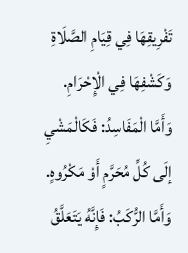تَفْرِيقِهَا فِي قِيَامِ الصَّلَاةِ وَكَشْفِهَا فِي الْإِحْرَامِ.
وَأَمَّا الْمَفَاسِدُ: فَكَالْمَشْيِ إلَى كُلِّ مُحَرَّمٍ أَوْ مَكْرُوهٍ.
وَأَمَّا الرُّكَبُ: فَإِنَّهُ يَتَعَلَّقُ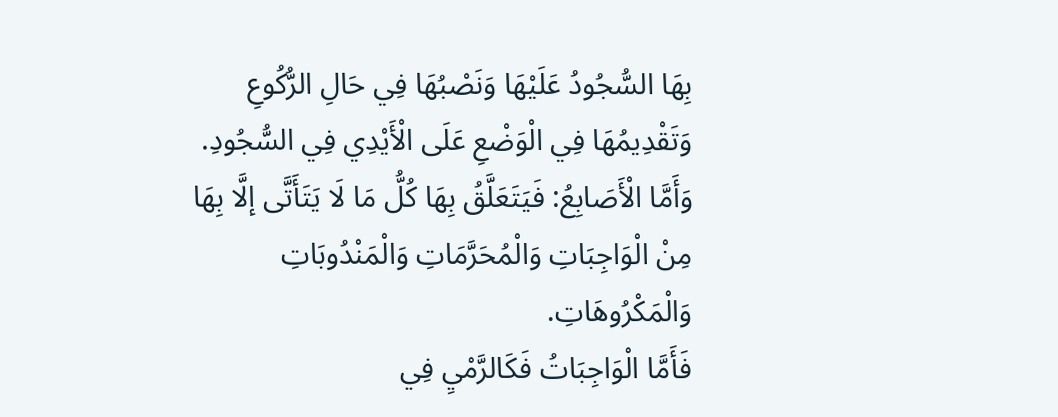بِهَا السُّجُودُ عَلَيْهَا وَنَصْبُهَا فِي حَالِ الرُّكُوعِ وَتَقْدِيمُهَا فِي الْوَضْعِ عَلَى الْأَيْدِي فِي السُّجُودِ.
وَأَمَّا الْأَصَابِعُ: فَيَتَعَلَّقُ بِهَا كُلُّ مَا لَا يَتَأَتَّى إلَّا بِهَا مِنْ الْوَاجِبَاتِ وَالْمُحَرَّمَاتِ وَالْمَنْدُوبَاتِ وَالْمَكْرُوهَاتِ.
فَأَمَّا الْوَاجِبَاتُ فَكَالرَّمْيِ فِي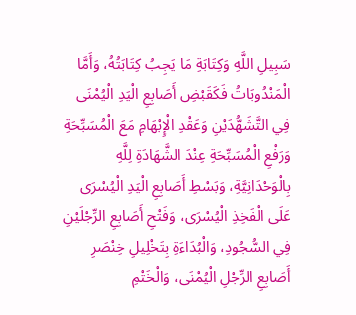سَبِيلِ اللَّهِ وَكِتَابَةِ مَا يَجِبُ كِتَابَتُهُ، وَأَمَّا الْمَنْدُوبَاتُ فَكَقَبْضِ أَصَابِعِ الْيَدِ الْيُمْنَى فِي التَّشَهُّدَيْنِ وَعَقْدِ الْإِبْهَامِ مَعَ الْمُسَبِّحَةِ وَرَفْعِ الْمُسَبِّحَةِ عِنْدَ الشَّهَادَةِ لِلَّهِ بِالْوَحْدَانِيَّةِ، وَبَسْطِ أَصَابِعِ الْيَدِ الْيُسْرَى عَلَى الْفَخِذِ الْيُسْرَى، وَفَتْحِ أَصَابِعِ الرِّجْلَيْنِ فِي السُّجُودِ، وَالْبُدَاءَةِ بِتَخْلِيلِ خِنْصَرِ أَصَابِعِ الرِّجْلِ الْيُمْنَى، وَالْخَتْمِ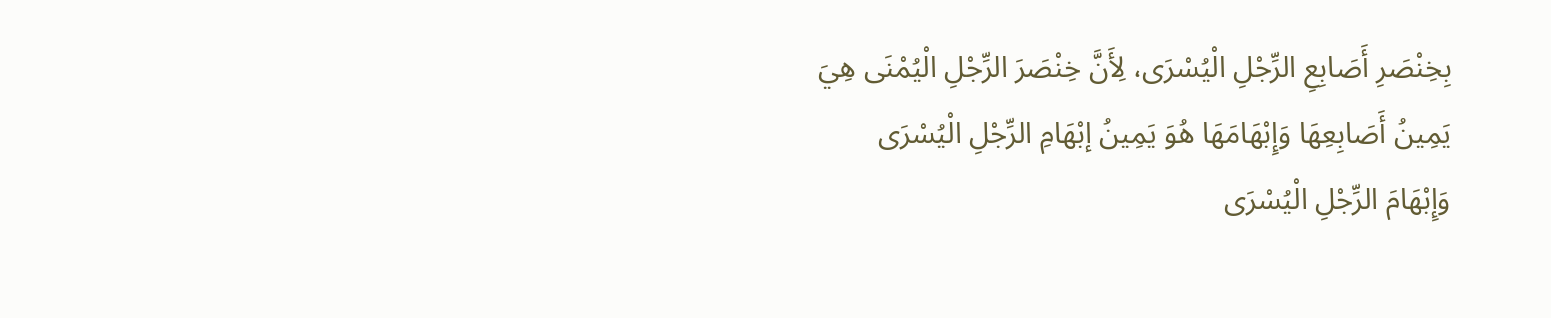بِخِنْصَرِ أَصَابِعِ الرِّجْلِ الْيُسْرَى، لِأَنَّ خِنْصَرَ الرِّجْلِ الْيُمْنَى هِيَ يَمِينُ أَصَابِعِهَا وَإِبْهَامَهَا هُوَ يَمِينُ إبْهَامِ الرِّجْلِ الْيُسْرَى وَإِبْهَامَ الرِّجْلِ الْيُسْرَى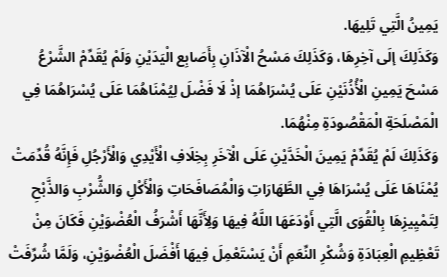يَمِينُ الَّتِي تَلِيهَا.
وَكَذَلِكَ إلَى آخِرِهَا، وَكَذَلِكَ مَسْحُ الْآذَانِ بِأَصَابِع الْيَدَيْنِ وَلَمْ يُقَدِّمْ الشَّرْعُ مَسْحَ يَمِينِ الْأُذُنَيْنِ عَلَى يُسْرَاهُمَا إذْ لَا فَضْلَ لِيُمْنَاهُمَا عَلَى يُسْرَاهُمَا فِي الْمَصْلَحَةِ الْمَقْصُودَةِ مِنْهُمَا.
وَكَذَلِكَ لَمْ يُقَدِّمْ يَمِينَ الْخَدَّيْنِ عَلَى الْآخَرِ بِخِلَافِ الْأَيْدِي وَالْأَرْجُلِ فَإِنَّهُ قُدِّمَتْ يُمْنَاهَا عَلَى يُسْرَاهَا فِي الطَّهَارَاتِ وَالْمُصَافَحَاتِ وَالْأَكْلِ وَالشُّرْبِ وَالذَّبْحِ لِتَمْيِيزِهَا بِالْقُوَى الَّتِي أَوْدَعَهَا اللَّهُ فِيهَا وَلِأَنَّهَا أَشْرَفُ الْعُضْوَيْنِ فَكَانَ مِنْ تَعْظِيمِ الْعِبَادَةِ وَشُكْرِ النِّعَمِ أَنْ يَسْتَعْمِلَ فِيهَا أَفْضَلَ الْعُضْوَيْنِ، وَلَمَّا شُرِّفَتْ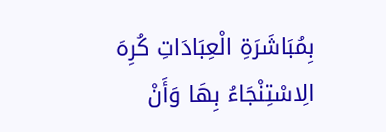بِمُبَاشَرَةِ الْعِبَادَاتِ كُرِهَ الِاسْتِنْجَاءُ بِهَا وَأَنْ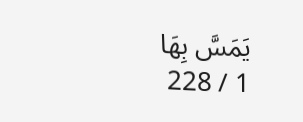يَمَسَّ بِهَا
1 / 228